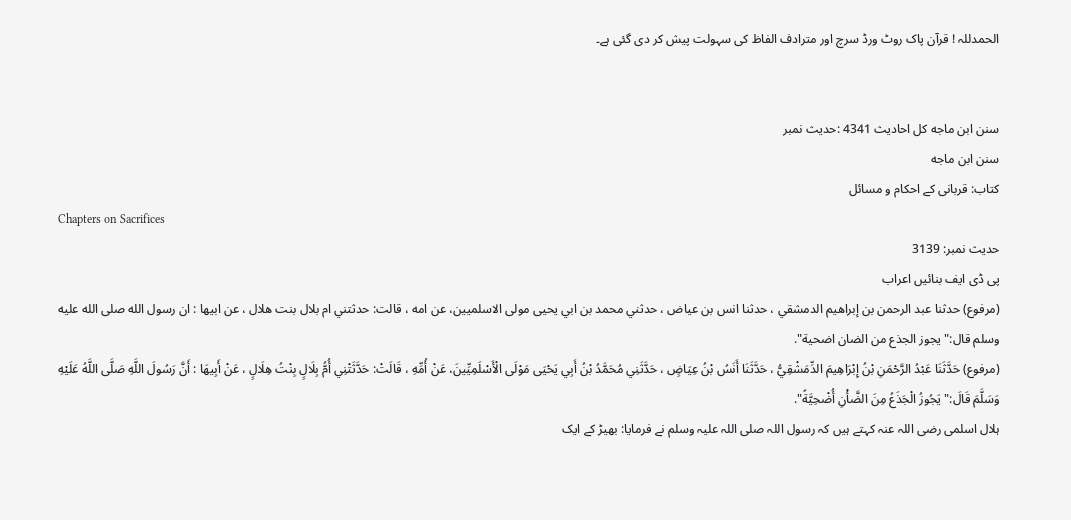الحمدللہ ! قرآن پاک روٹ ورڈ سرچ اور مترادف الفاظ کی سہولت پیش کر دی گئی ہے۔


سنن ابن ماجه کل احادیث 4341 :حدیث نمبر
سنن ابن ماجه
کتاب: قربانی کے احکام و مسائل
Chapters on Sacrifices
حدیث نمبر: 3139
پی ڈی ایف بنائیں اعراب
(مرفوع) حدثنا عبد الرحمن بن إبراهيم الدمشقي ، حدثنا انس بن عياض ، حدثني محمد بن ابي يحيى مولى الاسلميين، عن امه ، قالت: حدثتني ام بلال بنت هلال ، عن ابيها : ان رسول الله صلى الله عليه وسلم قال:" يجوز الجذع من الضان اضحية".
(مرفوع) حَدَّثَنَا عَبْدُ الرَّحْمَنِ بْنُ إِبْرَاهِيمَ الدِّمَشْقِيُّ ، حَدَّثَنَا أَنَسُ بْنُ عِيَاضٍ ، حَدَّثَنِي مُحَمَّدُ بْنُ أَبِي يَحْيَى مَوْلَى الْأَسْلَمِيِّينَ، عَنْ أُمِّهِ ، قَالَتْ: حَدَّثَتْنِي أُمُّ بِلَالٍ بِنْتُ هِلَالٍ ، عَنْ أَبِيهَا : أَنَّ رَسُولَ اللَّهِ صَلَّى اللَّهُ عَلَيْهِ وَسَلَّمَ قَالَ:" يَجُوزُ الْجَذَعُ مِنَ الضَّأْنِ أُضْحِيَّةً".
ہلال اسلمی رضی اللہ عنہ کہتے ہیں کہ رسول اللہ صلی اللہ علیہ وسلم نے فرمایا: بھیڑ کے ایک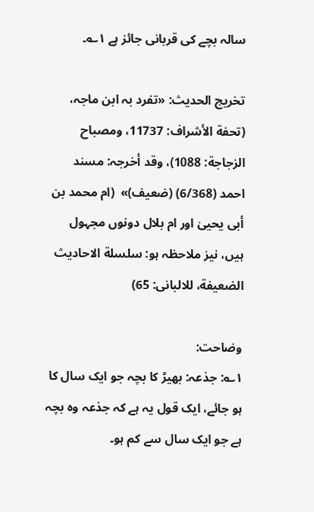سالہ بچے کی قربانی جائز ہے ۱؎۔

تخریج الحدیث: «تفرد بہ ابن ماجہ، (تحفة الأشراف: 11737، ومصباح الزجاجة: 1088)، وقد أخرجہ: مسند احمد (6/368) (ضعیف)»  (ام محمد بن أبی یحییٰ اور ام بلال دونوں مجہول ہیں، نیز ملاحظہ ہو: سلسلة الاحادیث الضعیفة، للالبانی: 65)

وضاحت:
۱؎: جذعہ: بھیڑ کا بچہ جو ایک سال کا ہو جائے، ایک قول یہ ہے کہ جذعہ وہ بچہ ہے جو ایک سال سے کم ہو۔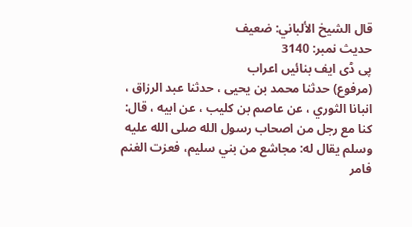قال الشيخ الألباني: ضعيف
حدیث نمبر: 3140
پی ڈی ایف بنائیں اعراب
(مرفوع) حدثنا محمد بن يحيى ، حدثنا عبد الرزاق ، انبانا الثوري ، عن عاصم بن كليب ، عن ابيه ، قال: كنا مع رجل من اصحاب رسول الله صلى الله عليه وسلم يقال له: مجاشع من بني سليم، فعزت الغنم فامر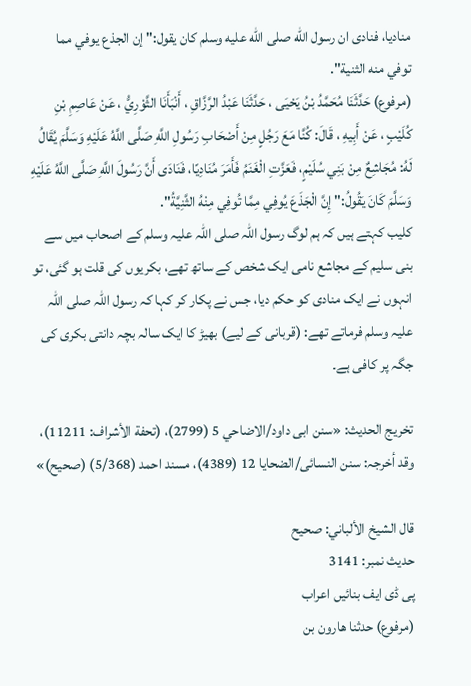مناديا، فنادى ان رسول الله صلى الله عليه وسلم كان يقول:" إن الجذع يوفي مما توفي منه الثنية".
(مرفوع) حَدَّثَنَا مُحَمَّدُ بْنُ يَحْيَى ، حَدَّثَنَا عَبْدُ الرَّزَّاقِ ، أَنْبَأَنَا الثَّوْرِيُّ ، عَنْ عَاصِمِ بْنِ كُلَيْبٍ ، عَنْ أَبِيهِ ، قَالَ: كُنَّا مَعَ رَجُلٍ مِنْ أَصْحَابِ رَسُولِ اللَّهِ صَلَّى اللَّهُ عَلَيْهِ وَسَلَّمَ يُقَالُ لَهُ: مُجَاشِعٌ مِنْ بَنِي سُلَيْمٍ، فَعَزَّتِ الْغَنَمُ فَأَمَرَ مُنَادِيًا، فَنَادَى أَنَّ رَسُولَ اللَّهِ صَلَّى اللَّهُ عَلَيْهِ وَسَلَّمَ كَانَ يَقُولُ:" إِنَّ الْجَذَعَ يُوفِي مِمَّا تُوفِي مِنْهُ الثَّنِيَّةُ".
کلیب کہتے ہیں کہ ہم لوگ رسول اللہ صلی اللہ علیہ وسلم کے اصحاب میں سے بنی سلیم کے مجاشع نامی ایک شخص کے ساتھ تھے، بکریوں کی قلت ہو گئی، تو انہوں نے ایک منادی کو حکم دیا، جس نے پکار کر کہا کہ رسول اللہ صلی اللہ علیہ وسلم فرماتے تھے: (قربانی کے لیے) بھیڑ کا ایک سالہ بچہ دانتی بکری کی جگہ پر کافی ہے۔

تخریج الحدیث: «سنن ابی داود/الاضاحي 5 (2799)، (تحفة الأشراف: 11211)، وقد أخرجہ: سنن النسائی/الضحایا 12 (4389)، مسند احمد (5/368) (صحیح)»

قال الشيخ الألباني: صحيح
حدیث نمبر: 3141
پی ڈی ایف بنائیں اعراب
(مرفوع) حدثنا هارون بن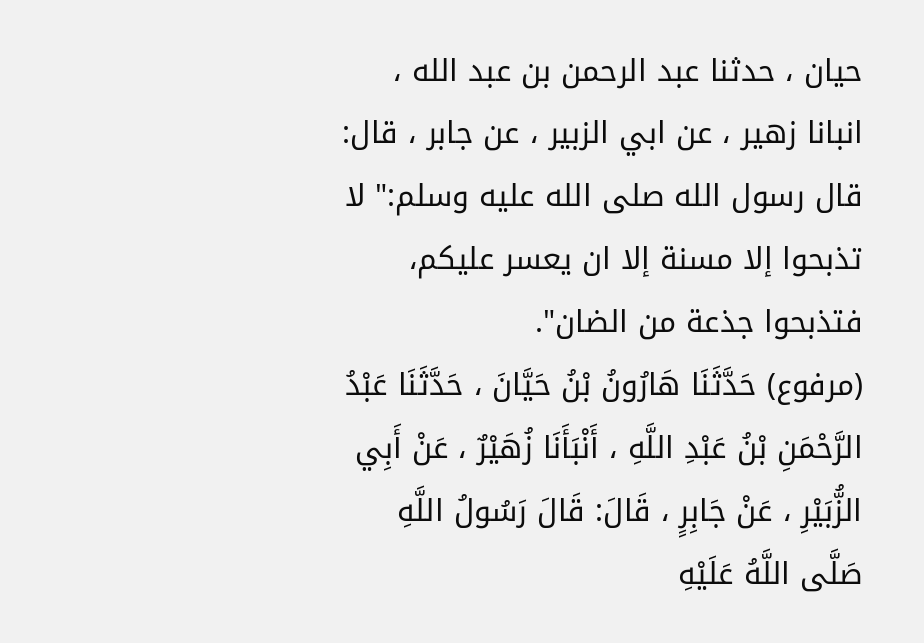حيان ، حدثنا عبد الرحمن بن عبد الله ، انبانا زهير ، عن ابي الزبير ، عن جابر ، قال: قال رسول الله صلى الله عليه وسلم:" لا تذبحوا إلا مسنة إلا ان يعسر عليكم، فتذبحوا جذعة من الضان".
(مرفوع) حَدَّثَنَا هَارُونُ بْنُ حَيَّانَ ، حَدَّثَنَا عَبْدُ الرَّحْمَنِ بْنُ عَبْدِ اللَّهِ ، أَنْبَأَنَا زُهَيْرٌ ، عَنْ أَبِي الزُّبَيْرِ ، عَنْ جَابِرٍ ، قَالَ: قَالَ رَسُولُ اللَّهِ صَلَّى اللَّهُ عَلَيْهِ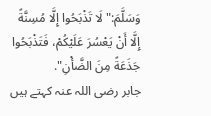وَسَلَّمَ:" لَا تَذْبَحُوا إِلَّا مُسِنَّةً إِلَّا أَنْ يَعْسُرَ عَلَيْكُمْ، فَتَذْبَحُوا جَذَعَةً مِنَ الضَّأْنِ".
جابر رضی اللہ عنہ کہتے ہیں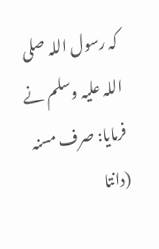کہ رسول اللہ صلی اللہ علیہ وسلم نے فرمایا: صرف مسنہ (دانتا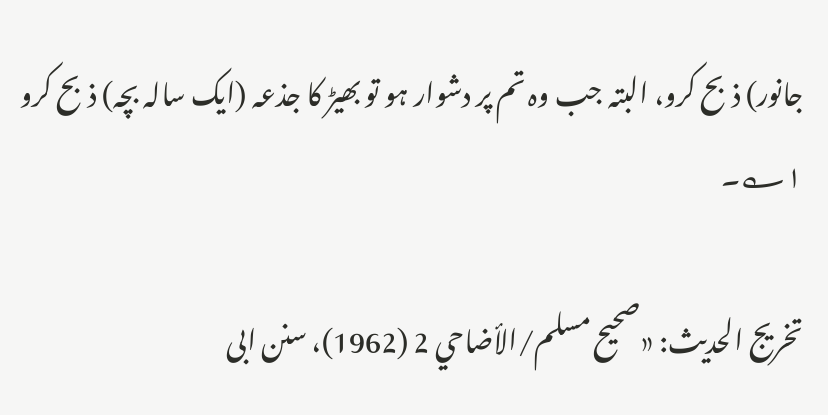جانور) ذبح کرو، البتہ جب وہ تم پر دشوار ہو تو بھیڑ کا جذعہ (ایک سالہ بچہ) ذبح کرو ۱؎۔

تخریج الحدیث: «صحیح مسلم/الأضاحي 2 (1962)، سنن ابی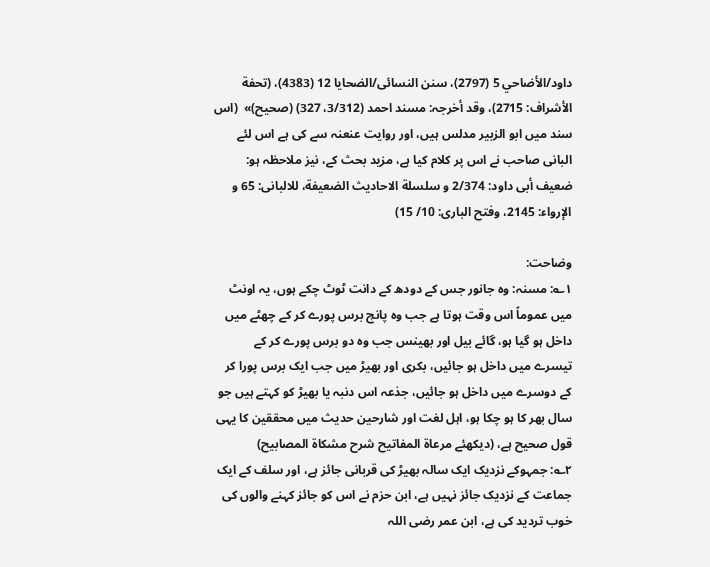داود/الأضاحي 5 (2797)، سنن النسائی/الضحایا 12 (4383)، (تحفة الأشراف: 2715)، وقد أخرجہ: مسند احمد (3/312، 327) (صحیح)»  (اس سند میں ابو الزبیر مدلس ہیں، اور روایت عنعنہ سے کی ہے اس لئے البانی صاحب نے اس پر کلام کیا ہے، مزید بحث کے، نیز ملاحظہ ہو: ضعیف أبی داود: 2/374 و سلسلة الاحادیث الضعیفة، للالبانی: 65 و الإرواء: 2145، وفتح الباری: 10/ 15)

وضاحت:
۱؎: مسنہ: وہ جانور جس کے دودھ کے دانت ٹوٹ چکے ہوں، یہ اونٹ میں عموماً اس وقت ہوتا ہے جب وہ پانچ برس پورے کر کے چھٹے میں داخل ہو گیا ہو، گائے بیل اور بھینس جب وہ دو برس پورے کر کے تیسرے میں داخل ہو جائیں، بکری اور بھیڑ میں جب ایک برس پورا کر کے دوسرے میں داخل ہو جائیں، جذعہ اس دنبہ یا بھیڑ کو کہتے ہیں جو سال بھر کا ہو چکا ہو، اہل لغت اور شارحین حدیث میں محققین کا یہی قول صحیح ہے، (دیکھئے مرعاۃ المفاتیح شرح مشکاۃ المصابیح)
۲؎: جمہوکے نزدیک ایک سالہ بھیڑ کی قربانی جائز ہے، اور سلف کے ایک جماعت کے نزدیک جائز نہیں ہے، ابن حزم نے اس کو جائز کہنے والوں کی خوب تردید کی ہے، ابن عمر رضی اللہ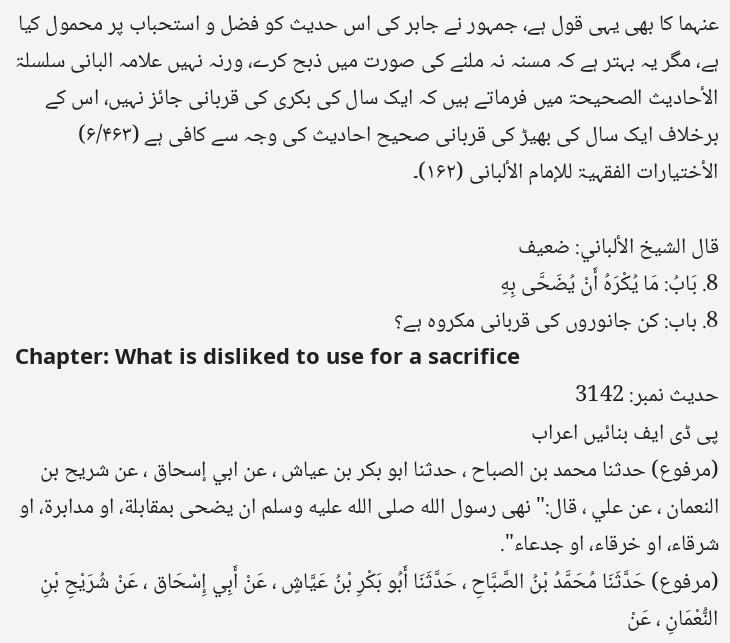عنہما کا بھی یہی قول ہے، جمہور نے جابر کی اس حدیث کو فضل و استحباب پر محمول کیا ہے، مگر یہ بہتر ہے کہ مسنہ نہ ملنے کی صورت میں ذبح کرے، ورنہ نہیں علامہ البانی سلسلۃ الأحادیث الصحیحۃ میں فرماتے ہیں کہ ایک سال کی بکری کی قربانی جائز نہیں، اس کے برخلاف ایک سال کی بھیڑ کی قربانی صحیح احادیث کی وجہ سے کافی ہے (۶/۴۶۳) الأختیارات الفقہیۃ للإمام الألبانی (۱۶۲)۔

قال الشيخ الألباني: ضعيف
8. بَابُ: مَا يُكْرَهُ أَنْ يُضَحَّى بِهِ
8. باب: کن جانوروں کی قربانی مکروہ ہے؟
Chapter: What is disliked to use for a sacrifice
حدیث نمبر: 3142
پی ڈی ایف بنائیں اعراب
(مرفوع) حدثنا محمد بن الصباح ، حدثنا ابو بكر بن عياش ، عن ابي إسحاق ، عن شريح بن النعمان ، عن علي ، قال:" نهى رسول الله صلى الله عليه وسلم ان يضحى بمقابلة، او مدابرة، او شرقاء، او خرقاء، او جدعاء".
(مرفوع) حَدَّثَنَا مُحَمَّدُ بْنُ الصَّبَّاحِ ، حَدَّثَنَا أَبُو بَكْرِ بْنُ عَيَّاشٍ ، عَنْ أَبِي إِسْحَاق ، عَنْ شُرَيْحِ بْنِ النُّعْمَانِ ، عَنْ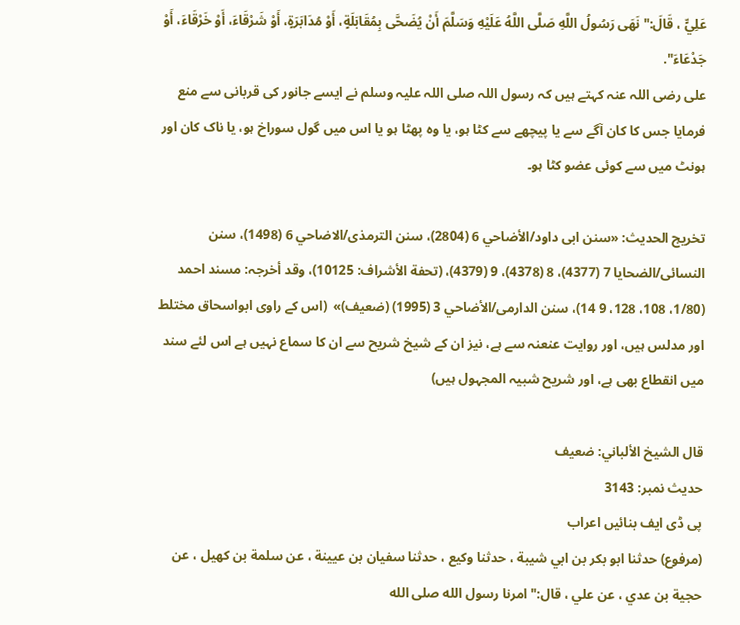عَلِيٍّ ، قَالَ:" نَهَى رَسُولُ اللَّهِ صَلَّى اللَّهُ عَلَيْهِ وَسَلَّمَ أَنْ يُضَحَّى بِمُقَابَلَةٍ، أَوْ مُدَابَرَةٍ، أَوْ شَرْقَاءَ، أَوْ خَرْقَاءَ، أَوْ جَدْعَاءَ".
علی رضی اللہ عنہ کہتے ہیں کہ رسول اللہ صلی اللہ علیہ وسلم نے ایسے جانور کی قربانی سے منع فرمایا جس کا کان آگے سے یا پیچھے سے کٹا ہو، یا وہ پھٹا ہو یا اس میں گول سوراخ ہو، یا ناک کان اور ہونٹ میں سے کوئی عضو کٹا ہو۔

تخریج الحدیث: «سنن ابی داود/الأضاحي 6 (2804)، سنن الترمذی/الاضاحي 6 (1498)، سنن النسائی/الضحایا 7 (4377)، 8 (4378)، 9 (4379)، (تحفة الأشراف: 10125)، وقد أخرجہ: مسند احمد (1/80، 108، 128، 9 14)، سنن الدارمی/الأضاحي 3 (1995) (ضعیف)»  (اس کے راوی ابواسحاق مختلط اور مدلس ہیں، اور روایت عنعنہ سے ہے، نیز ان کے شیخ شریح سے ان کا سماع نہیں ہے اس لئے سند میں انقطاع بھی ہے، اور شریح شبیہ المجہول ہیں)

قال الشيخ الألباني: ضعيف
حدیث نمبر: 3143
پی ڈی ایف بنائیں اعراب
(مرفوع) حدثنا ابو بكر بن ابي شيبة ، حدثنا وكيع ، حدثنا سفيان بن عيينة ، عن سلمة بن كهيل ، عن حجية بن عدي ، عن علي ، قال:" امرنا رسول الله صلى الله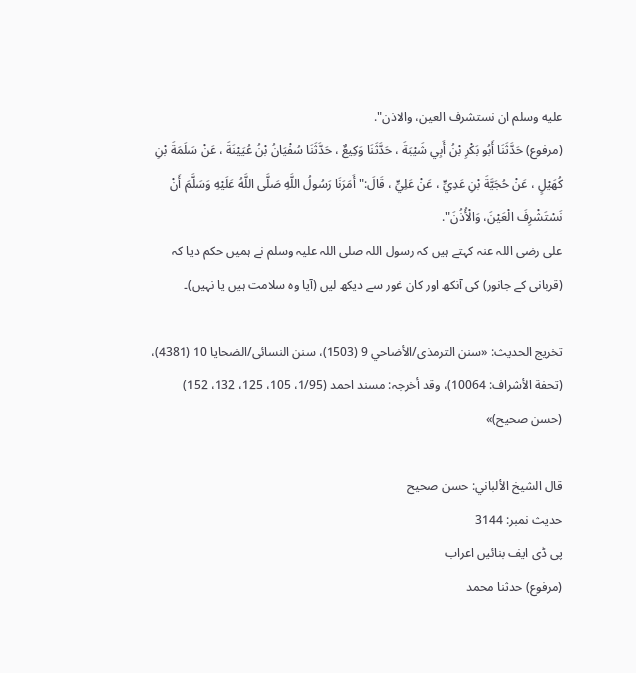عليه وسلم ان نستشرف العين، والاذن".
(مرفوع) حَدَّثَنَا أَبُو بَكْرِ بْنُ أَبِي شَيْبَةَ ، حَدَّثَنَا وَكِيعٌ ، حَدَّثَنَا سُفْيَانُ بْنُ عُيَيْنَةَ ، عَنْ سَلَمَةَ بْنِ كُهَيْلٍ ، عَنْ حُجَيَّةَ بْنِ عَدِيٍّ ، عَنْ عَلِيٍّ ، قَالَ:" أَمَرَنَا رَسُولُ اللَّهِ صَلَّى اللَّهُ عَلَيْهِ وَسَلَّمَ أَنْ نَسْتَشْرِفَ الْعَيْنَ، وَالْأُذُنَ".
علی رضی اللہ عنہ کہتے ہیں کہ رسول اللہ صلی اللہ علیہ وسلم نے ہمیں حکم دیا کہ (قربانی کے جانور) کی آنکھ اور کان غور سے دیکھ لیں (آیا وہ سلامت ہیں یا نہیں)۔

تخریج الحدیث: «سنن الترمذی/الأضاحي 9 (1503)، سنن النسائی/الضحایا 10 (4381)، (تحفة الأشراف: 10064)، وقد أخرجہ: مسند احمد (1/95، 105، 125، 132، 152) (حسن صحیح)»

قال الشيخ الألباني: حسن صحيح
حدیث نمبر: 3144
پی ڈی ایف بنائیں اعراب
(مرفوع) حدثنا محمد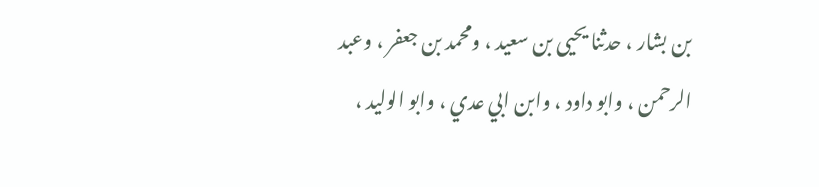بن بشار ، حدثنا يحيى بن سعيد ، ومحمد بن جعفر ، وعبد الرحمن ، وابو داود ، وابن ابي عدي ، وابو الوليد ،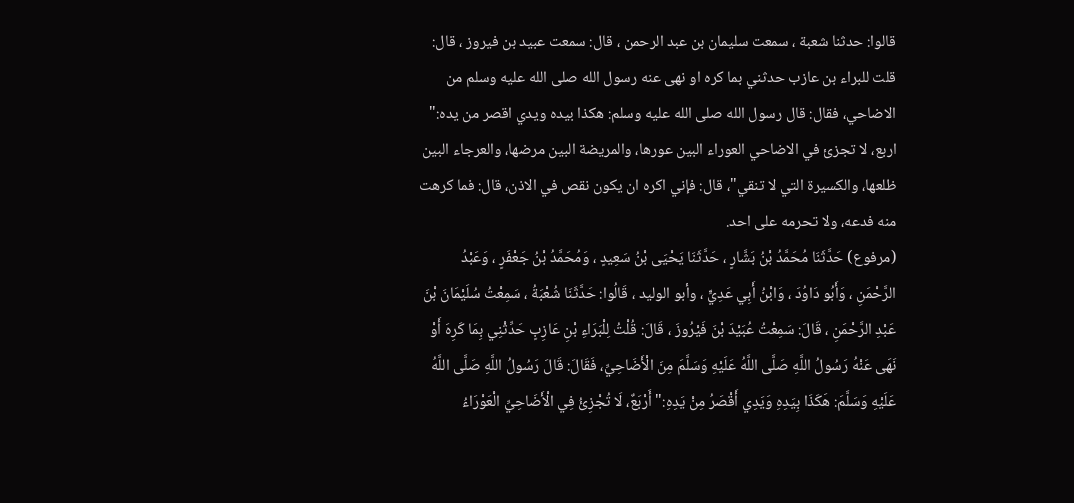قالوا: حدثنا شعبة ، سمعت سليمان بن عبد الرحمن ، قال: سمعت عبيد بن فيروز ، قال: قلت للبراء بن عازب حدثني بما كره او نهى عنه رسول الله صلى الله عليه وسلم من الاضاحي، فقال: قال رسول الله صلى الله عليه وسلم: هكذا بيده ويدي اقصر من يده:" اربع، لا تجزئ في الاضاحي العوراء البين عورها، والمريضة البين مرضها، والعرجاء البين ظلعها، والكسيرة التي لا تنقي"، قال: فإني اكره ان يكون نقص في الاذن، قال: فما كرهت منه فدعه، ولا تحرمه على احد.
(مرفوع) حَدَّثَنَا مُحَمَّدُ بْنُ بَشَّارٍ ، حَدَّثَنَا يَحْيَى بْنُ سَعِيدٍ ، وَمُحَمَّدُ بْنُ جَعْفَرٍ ، وَعَبْدُ الرَّحْمَنِ ، وَأَبُو دَاوُدَ ، وَابْنُ أَبِي عَدِيٍّ ، وأبو الوليد ، قَالُوا: حَدَّثَنَا شُعْبَةُ ، سَمِعْتُ سُلَيْمَانَ بْنَ عَبْدِ الرَّحْمَنِ ، قَالَ: سَمِعْتُ عُبَيْدَ بْنَ فَيْرُوزَ ، قَالَ: قُلْتُ لِلْبَرَاءِ بْنِ عَازِبٍ حَدِّثْنِي بِمَا كَرِهَ أَوْ نَهَى عَنْهُ رَسُولُ اللَّهِ صَلَّى اللَّهُ عَلَيْهِ وَسَلَّمَ مِنَ الْأَضَاحِيِّ، فَقَالَ: قَالَ رَسُولُ اللَّهِ صَلَّى اللَّهُ عَلَيْهِ وَسَلَّمَ: هَكَذَا بِيَدِهِ وَيَدِي أَقْصَرُ مِنْ يَدِهِ:" أَرْبَعٌ، لَا تُجْزِئُ فِي الْأَضَاحِيِّ الْعَوْرَاءُ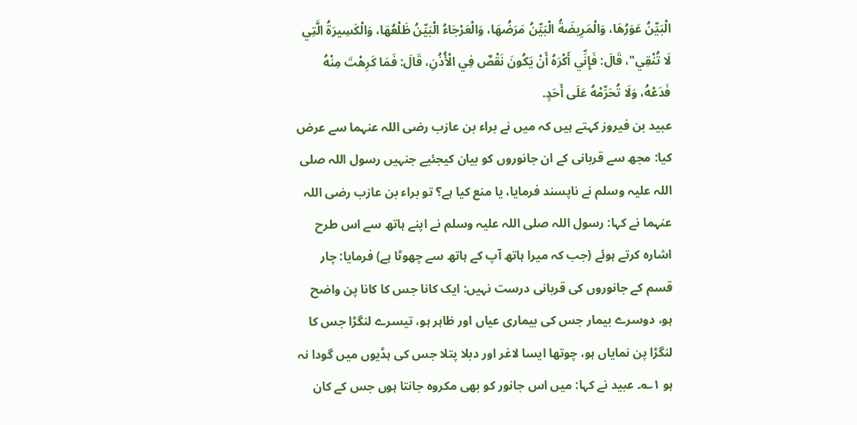الْبَيِّنُ عَوَرُهَا، وَالْمَرِيضَةُ الْبَيِّنُ مَرَضُهَا، وَالْعَرْجَاءُ الْبَيِّنُ ظَلْعُهَا، وَالْكَسِيرَةُ الَّتِي لَا تُنْقِي"، قَالَ: فَإِنِّي أَكْرَهُ أَنْ يَكُونَ نَقْصٌ فِي الْأُذُنِ، قَالَ: فَمَا كَرِهْتَ مِنْهُ فَدَعْهُ، وَلَا تُحَرِّمْهُ عَلَى أَحَدٍ.
عبید بن فیروز کہتے ہیں کہ میں نے براء بن عازب رضی اللہ عنہما سے عرض کیا: مجھ سے قربانی کے ان جانوروں کو بیان کیجئیے جنہیں رسول اللہ صلی اللہ علیہ وسلم نے ناپسند فرمایا، یا منع کیا ہے؟ تو براء بن عازب رضی اللہ عنہما نے کہا: رسول اللہ صلی اللہ علیہ وسلم نے اپنے ہاتھ سے اس طرح اشارہ کرتے ہوئے (جب کہ میرا ہاتھ آپ کے ہاتھ سے چھوٹا ہے) فرمایا: چار قسم کے جانوروں کی قربانی درست نہیں: ایک کانا جس کا کانا پن واضح ہو، دوسرے بیمار جس کی بیماری عیاں اور ظاہر ہو، تیسرے لنگڑا جس کا لنگڑا پن نمایاں ہو، چوتھا ایسا لاغر اور دبلا پتلا جس کی ہڈیوں میں گودا نہ ہو ۱؎۔ عبید نے کہا: میں اس جانور کو بھی مکروہ جانتا ہوں جس کے کان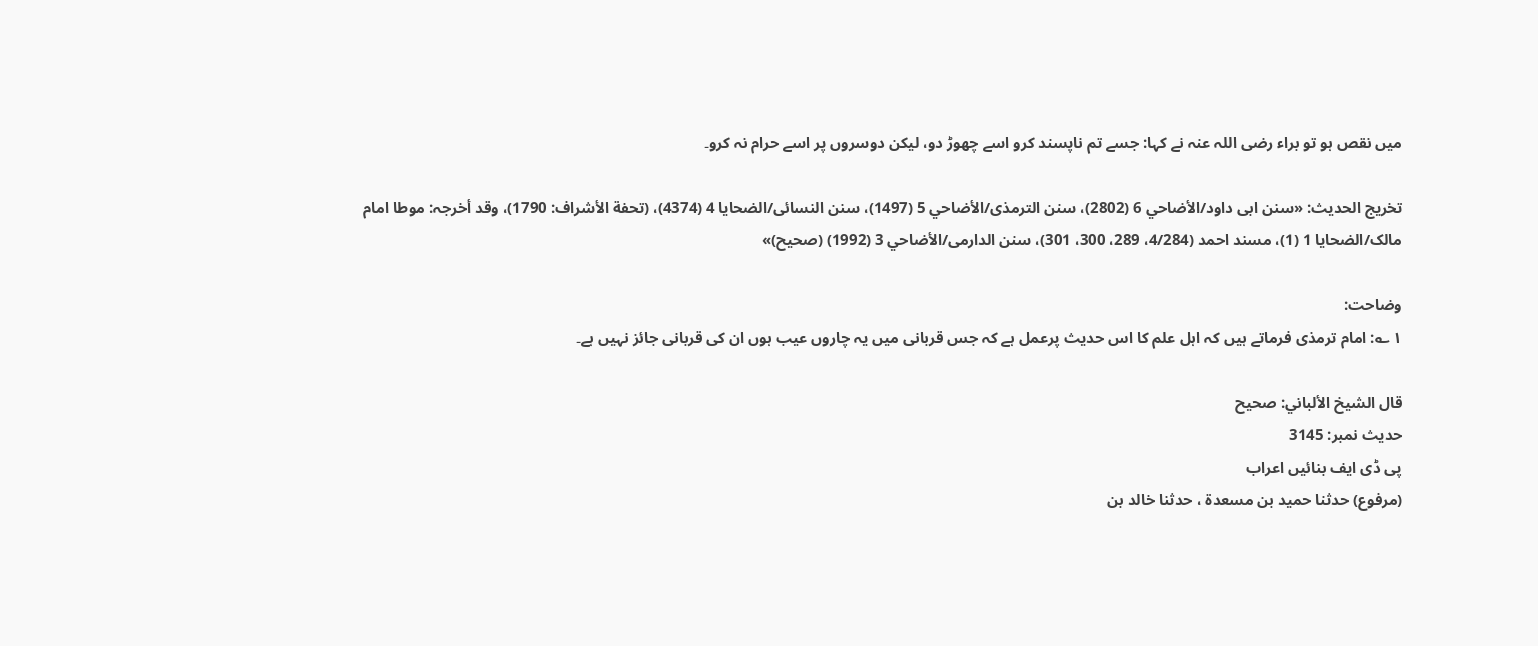میں نقص ہو تو براء رضی اللہ عنہ نے کہا: جسے تم ناپسند کرو اسے چھوڑ دو، لیکن دوسروں پر اسے حرام نہ کرو۔

تخریج الحدیث: «سنن ابی داود/الأضاحي 6 (2802)، سنن الترمذی/الأضاحي 5 (1497)، سنن النسائی/الضحایا 4 (4374)، (تحفة الأشراف: 1790)، وقد أخرجہ: موطا امام مالک/الضحایا 1 (1)، مسند احمد (4/284، 289، 300، 301)، سنن الدارمی/الأضاحي 3 (1992) (صحیح)»

وضاحت:
۱ ؎: امام ترمذی فرماتے ہیں کہ اہل علم کا اس حدیث پرعمل ہے کہ جس قربانی میں یہ چاروں عیب ہوں ان کی قربانی جائز نہیں ہے۔

قال الشيخ الألباني: صحيح
حدیث نمبر: 3145
پی ڈی ایف بنائیں اعراب
(مرفوع) حدثنا حميد بن مسعدة ، حدثنا خالد بن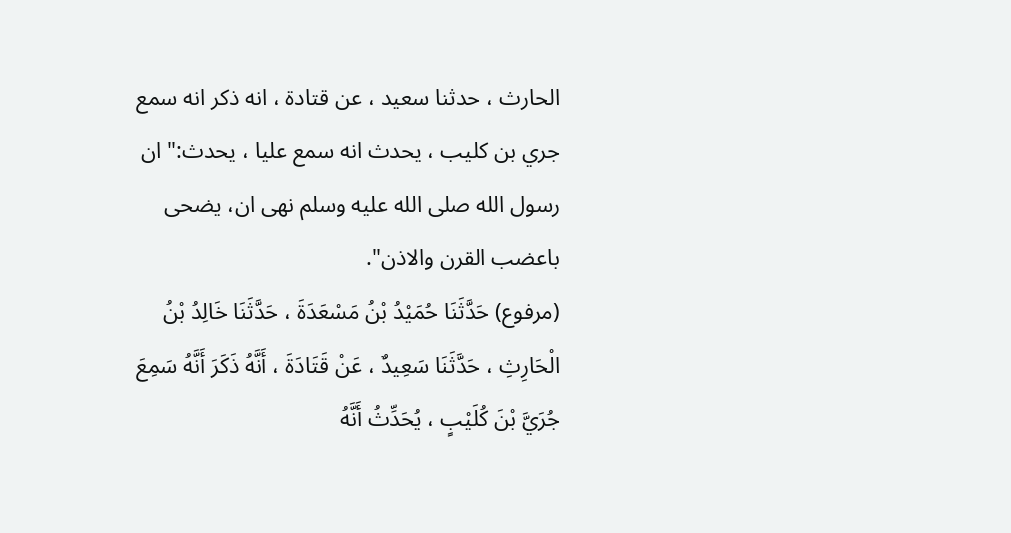الحارث ، حدثنا سعيد ، عن قتادة ، انه ذكر انه سمع جري بن كليب ، يحدث انه سمع عليا ، يحدث:" ان رسول الله صلى الله عليه وسلم نهى ان، يضحى باعضب القرن والاذن".
(مرفوع) حَدَّثَنَا حُمَيْدُ بْنُ مَسْعَدَةَ ، حَدَّثَنَا خَالِدُ بْنُ الْحَارِثِ ، حَدَّثَنَا سَعِيدٌ ، عَنْ قَتَادَةَ ، أَنَّهُ ذَكَرَ أَنَّهُ سَمِعَ جُرَيَّ بْنَ كُلَيْبٍ ، يُحَدِّثُ أَنَّهُ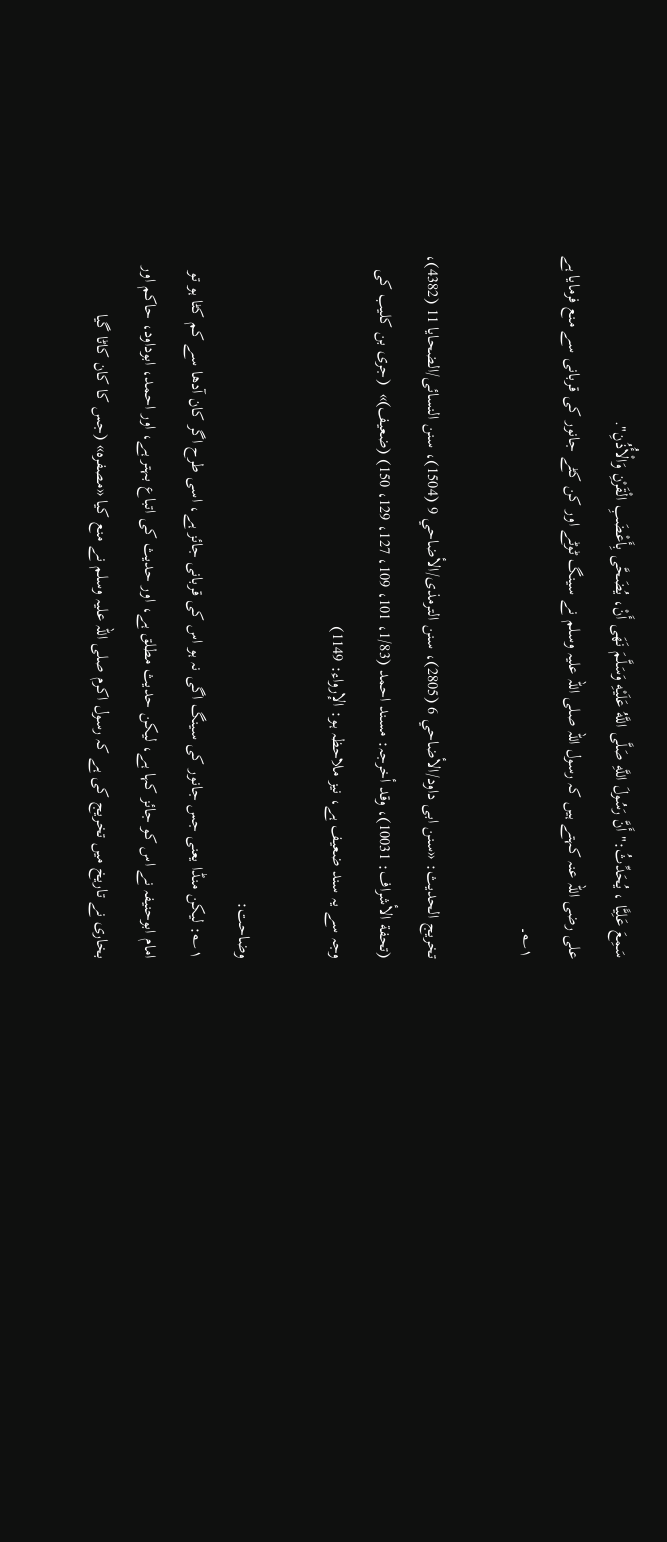سَمِعَ عَلِيًّا ، يُحَدِّثُ:" أَنَّ رَسُولَ اللَّهِ صَلَّى اللَّهُ عَلَيْهِ وَسَلَّمَ نَهَى أَنْ، يُضَحَّى بِأَعْضَبِ الْقَرْنِ وَالْأُذُنِ".
علی رضی اللہ عنہ کہتے ہیں کہ رسول اللہ صلی اللہ علیہ وسلم نے سینگ ٹوٹے اور کن کٹے جانور کی قربانی سے منع فرمایا ہے ۱؎۔

تخریج الحدیث: «سنن ابی داود/الأضاحي 6 (2805)، سنن الترمذی/الأضاحي 9 (1504)، سنن النسائی/الضحایا 11 (4382)، (تحفة الأشراف: 10031)، وقد أخرجہ: مسند احمد (1/83، 101، 109، 127، 129، 150) (ضعیف)»  (جری بن کلیب کی وجہ سے یہ سند ضعیف ہے، نیز ملاحظہ ہو: الإرواء: 1149)

وضاحت:
۱؎: لیکن منڈا یعنی جس جانور کی سینگ اگی نہ ہو اس کی قربانی جائز ہے، اسی طرح اگر کان آدھا سے کم کٹا ہو تو امام ابوحنیفہ نے اس کو جائز کہا ہے، لیکن حدیث مطلق ہے، اور حدیث کی اتباع بہتر ہے، اور احمد، ابوداود، حاکم اور بخاری نے تاریخ میں تخریج کی ہے کہ رسول اکرم صلی اللہ علیہ وسلم نے منع کیا «مصفرہ» (جس کا کان کاٹا گیا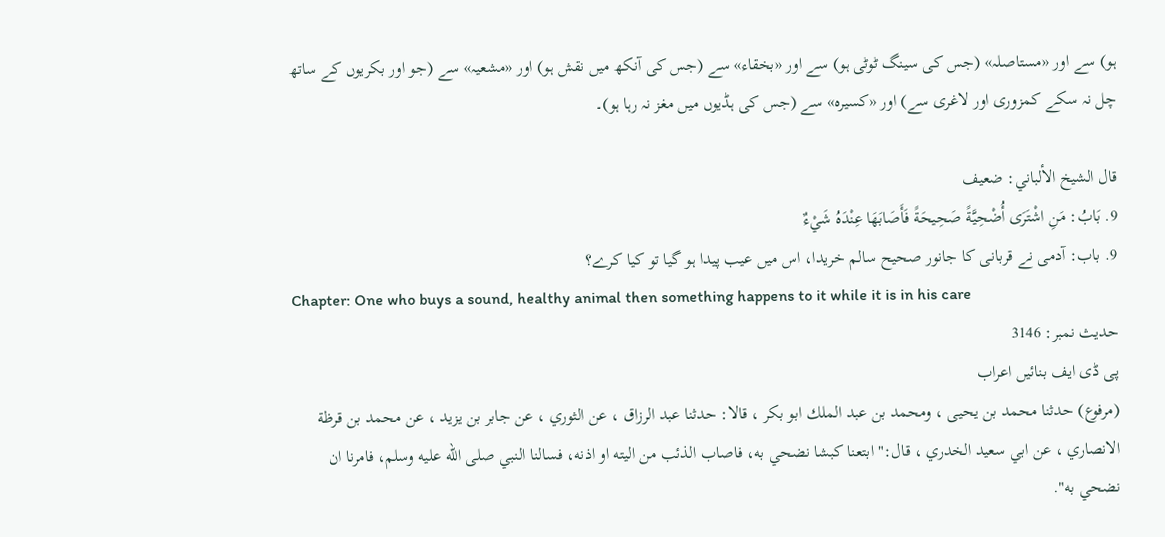ہو) سے اور «مستاصلہ» (جس کی سینگ ٹوٹی ہو) سے اور «بخقاء» سے (جس کی آنکھ میں نقش ہو) اور «مشعیہ» سے (جو اور بکریوں کے ساتھ چل نہ سکے کمزوری اور لاغری سے) اور «کسیرہ» سے (جس کی ہڈیوں میں مغز نہ رہا ہو)۔

قال الشيخ الألباني: ضعيف
9. بَابُ: مَنِ اشْتَرَى أُضْحِيَّةً صَحِيحَةً فَأَصَابَهَا عِنْدَهُ شَيْءٌ
9. باب: آدمی نے قربانی کا جانور صحیح سالم خریدا، اس میں عیب پیدا ہو گیا تو کیا کرے؟
Chapter: One who buys a sound, healthy animal then something happens to it while it is in his care
حدیث نمبر: 3146
پی ڈی ایف بنائیں اعراب
(مرفوع) حدثنا محمد بن يحيى ، ومحمد بن عبد الملك ابو بكر ، قالا: حدثنا عبد الرزاق ، عن الثوري ، عن جابر بن يزيد ، عن محمد بن قرظة الانصاري ، عن ابي سعيد الخدري ، قال:" ابتعنا كبشا نضحي به، فاصاب الذئب من اليته او اذنه، فسالنا النبي صلى الله عليه وسلم، فامرنا ان نضحي به".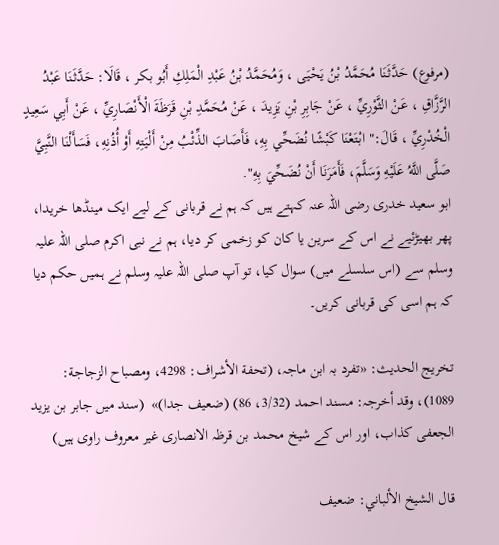(مرفوع) حَدَّثَنَا مُحَمَّدُ بْنُ يَحْيَى ، وَمُحَمَّدُ بْنُ عَبْدِ الْمَلِكِ أَبُو بكر ، قَالَا: حَدَّثَنَا عَبْدُ الرَّزَّاقِ ، عَنْ الثَّوْرِيِّ ، عَنْ جَابِرِ بْنِ يَزِيدَ ، عَنْ مُحَمَّدِ بْنِ قَرَظَةَ الْأَنْصَارِيِّ ، عَنْ أَبِي سَعِيدٍ الْخُدْرِيِّ ، قَالَ:" ابْتَعْنَا كَبْشًا نُضَحِّي بِهِ، فَأَصَابَ الذِّئْبُ مِنْ أَلْيَتِهِ أَوْ أُذُنِهِ، فَسَأَلْنَا النَّبِيَّ صَلَّى اللَّهُ عَلَيْهِ وَسَلَّمَ، فَأَمَرَنَا أَنْ نُضَحِّيَ بِهِ".
ابو سعید خدری رضی اللہ عنہ کہتے ہیں کہ ہم نے قربانی کے لیے ایک مینڈھا خریدا، پھر بھیڑئیے نے اس کے سرین یا کان کو زخمی کر دیا، ہم نے نبی اکرم صلی اللہ علیہ وسلم سے (اس سلسلے میں) سوال کیا، تو آپ صلی اللہ علیہ وسلم نے ہمیں حکم دیا کہ ہم اسی کی قربانی کریں۔

تخریج الحدیث: «تفرد بہ ابن ماجہ، (تحفة الأشراف: 4298، ومصباح الزجاجة: 1089)، وقد أخرجہ: مسند احمد (3/32، 86) (ضعیف جدا)»  (سند میں جابر بن یزید الجعفی کذاب، اور اس کے شیخ محمد بن قرظہ الانصاری غیر معروف راوی ہیں)

قال الشيخ الألباني: ضعيف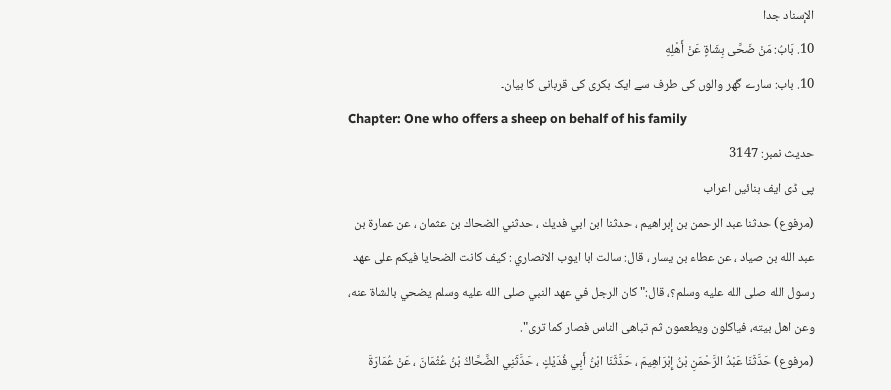الإسناد جدا
10. بَابُ: مَنْ ضَحَّى بِشَاةٍ عَنْ أَهْلِهِ
10. باب: سارے گھر والوں کی طرف سے ایک بکری کی قربانی کا بیان۔
Chapter: One who offers a sheep on behalf of his family
حدیث نمبر: 3147
پی ڈی ایف بنائیں اعراب
(مرفوع) حدثنا عبد الرحمن بن إبراهيم ، حدثنا ابن ابي فديك ، حدثني الضحاك بن عثمان ، عن عمارة بن عبد الله بن صياد ، عن عطاء بن يسار ، قال: سالت ابا ايوب الانصاري : كيف كانت الضحايا فيكم على عهد رسول الله صلى الله عليه وسلم؟، قال:" كان الرجل في عهد النبي صلى الله عليه وسلم يضحي بالشاة عنه، وعن اهل بيته، فياكلون ويطعمون ثم تباهى الناس فصار كما ترى".
(مرفوع) حَدَّثَنَا عَبْدُ الرَّحْمَنِ بْنُ إِبْرَاهِيمَ ، حَدَّثَنَا ابْنُ أَبِي فُدَيْكٍ ، حَدَّثَنِي الضَّحَّاكُ بْنُ عُثْمَانَ ، عَنْ عُمَارَةَ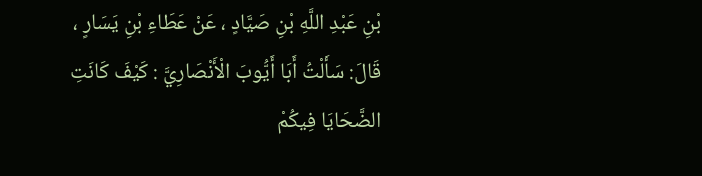بْنِ عَبْدِ اللَّهِ بْنِ صَيَّادٍ ، عَنْ عَطَاءِ بْنِ يَسَارٍ ، قَالَ: سَأَلْتُ أَبَا أَيُّوبَ الْأَنْصَارِيَّ : كَيْفَ كَانَتِ الضَّحَايَا فِيكُمْ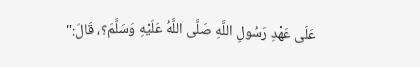عَلَى عَهْدِ رَسُولِ اللَّهِ صَلَّى اللَّهُ عَلَيْهِ وَسَلَّمَ؟، قَالَ:"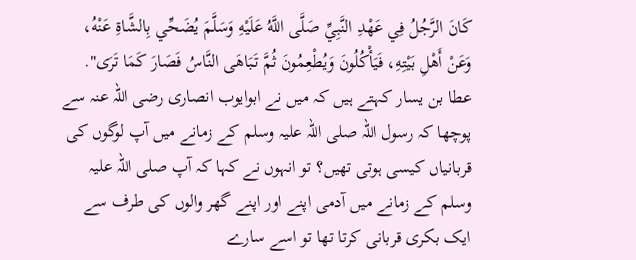كَانَ الرَّجُلُ فِي عَهْدِ النَّبِيِّ صَلَّى اللَّهُ عَلَيْهِ وَسَلَّمَ يُضَحِّي بِالشَّاةِ عَنْهُ، وَعَنْ أَهْلِ بَيْتِهِ، فَيَأْكُلُونَ وَيُطْعِمُونَ ثُمَّ تَبَاهَى النَّاسُ فَصَارَ كَمَا تَرَى".
عطا بن یسار کہتے ہیں کہ میں نے ابوایوب انصاری رضی اللہ عنہ سے پوچھا کہ رسول اللہ صلی اللہ علیہ وسلم کے زمانے میں آپ لوگوں کی قربانیاں کیسی ہوتی تھیں؟ تو انہوں نے کہا کہ آپ صلی اللہ علیہ وسلم کے زمانے میں آدمی اپنے اور اپنے گھر والوں کی طرف سے ایک بکری قربانی کرتا تھا تو اسے سارے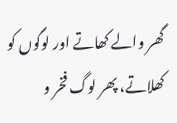گھر والے کھاتے اور لوگوں کو کھلاتے، پھر لوگ فخر و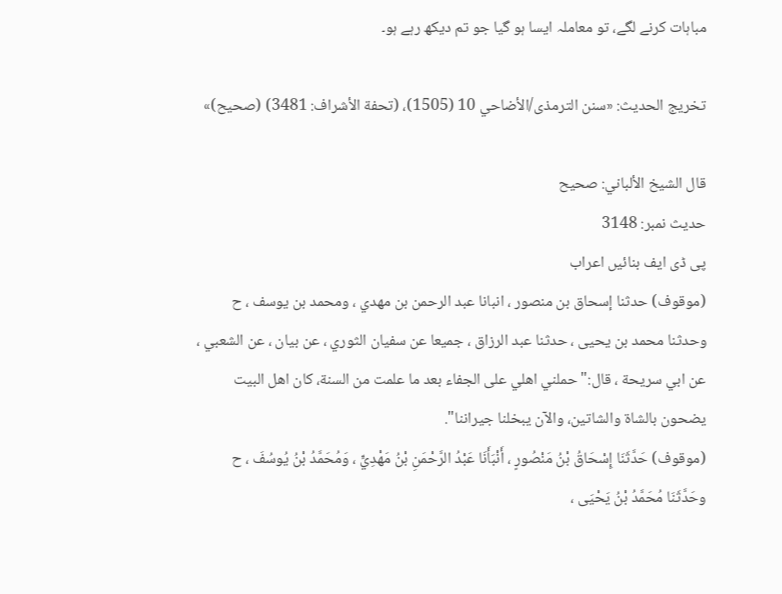مباہات کرنے لگے، تو معاملہ ایسا ہو گیا جو تم دیکھ رہے ہو۔

تخریج الحدیث: «سنن الترمذی/الأضاحي 10 (1505)، (تحفة الأشراف: 3481) (صحیح)»

قال الشيخ الألباني: صحيح
حدیث نمبر: 3148
پی ڈی ایف بنائیں اعراب
(موقوف) حدثنا إسحاق بن منصور ، انبانا عبد الرحمن بن مهدي ، ومحمد بن يوسف ، ح وحدثنا محمد بن يحيى ، حدثنا عبد الرزاق ، جميعا عن سفيان الثوري ، عن بيان ، عن الشعبي ، عن ابي سريحة ، قال:" حملني اهلي على الجفاء بعد ما علمت من السنة، كان اهل البيت يضحون بالشاة والشاتين، والآن يبخلنا جيراننا".
(موقوف) حَدَّثَنَا إِسْحَاقُ بْنُ مَنْصُورٍ ، أَنْبَأَنَا عَبْدُ الرَّحْمَنِ بْنُ مَهْدِيٍّ ، وَمُحَمَّدُ بْنُ يُوسُفَ ، ح وحَدَّثَنَا مُحَمَّدُ بْنُ يَحْيَى ،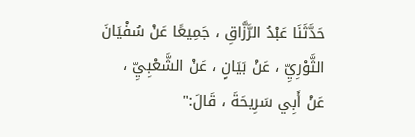حَدَّثَنَا عَبْدُ الرَّزَّاقِ ، جَمِيعًا عَنْ سُفْيَانَ الثَّوْرِيِّ ، عَنْ بَيَانٍ ، عَنْ الشَّعْبِيِّ ، عَنْ أَبِي سَرِيحَةَ ، قَالَ:"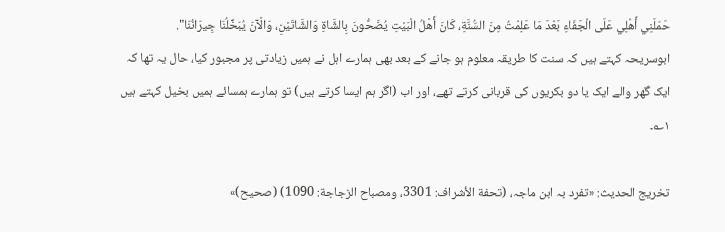حَمَلَنِي أَهْلِي عَلَى الْجَفَاءِ بَعْدَ مَا عَلِمْتُ مِنَ السُّنَّةِ، كَانَ أَهْلُ الْبَيْتِ يُضَحُّونَ بِالشَّاةِ وَالشَّاتَيْنِ، وَالْآنَ يُبَخِّلُنَا جِيرَانُنَا".
ابوسریحہ کہتے ہیں کہ سنت کا طریقہ معلوم ہو جانے کے بعد بھی ہمارے اہل نے ہمیں زیادتی پر مجبور کیا، حال یہ تھا کہ ایک گھر والے ایک یا دو بکریوں کی قربانی کرتے تھے، اور اب (اگر ہم ایسا کرتے ہیں) تو ہمارے ہمسائے ہمیں بخیل کہتے ہیں ۱؎۔

تخریج الحدیث: «تفرد بہ ابن ماجہ، (تحفة الأشراف: 3301، ومصباح الزجاجة: 1090) (صحیح)»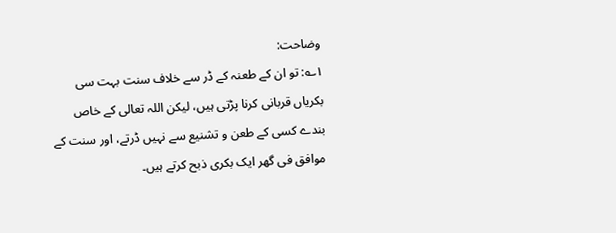وضاحت:
۱؎: تو ان کے طعنہ کے ڈر سے خلاف سنت بہت سی بکریاں قربانی کرنا پڑتی ہیں، لیکن اللہ تعالی کے خاص بندے کسی کے طعن و تشنیع سے نہیں ڈرتے، اور سنت کے موافق فی گھر ایک بکری ذبح کرتے ہیں۔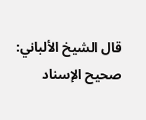قال الشيخ الألباني: صحيح الإسناد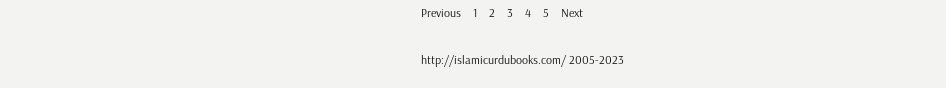Previous    1    2    3    4    5    Next

http://islamicurdubooks.com/ 2005-2023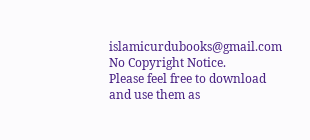islamicurdubooks@gmail.com No Copyright Notice.
Please feel free to download and use them as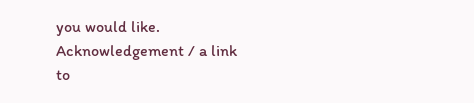you would like.
Acknowledgement / a link to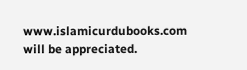www.islamicurdubooks.com will be appreciated.